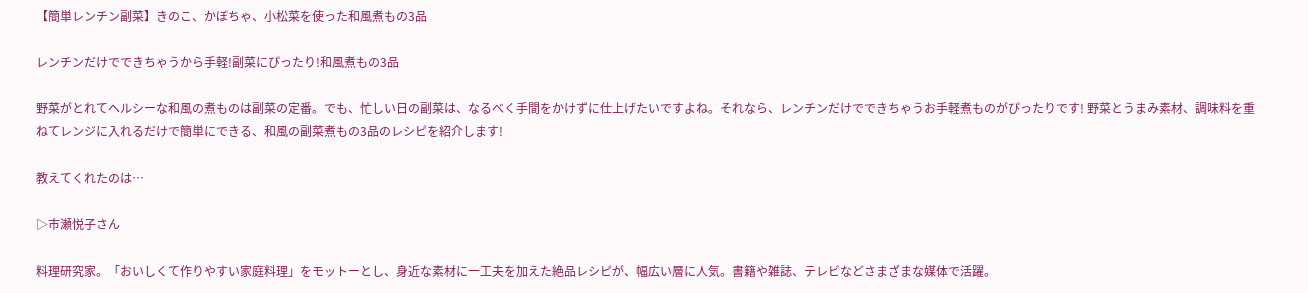【簡単レンチン副菜】きのこ、かぼちゃ、小松菜を使った和風煮もの3品

レンチンだけでできちゃうから手軽!副菜にぴったり!和風煮もの3品

野菜がとれてヘルシーな和風の煮ものは副菜の定番。でも、忙しい日の副菜は、なるべく手間をかけずに仕上げたいですよね。それなら、レンチンだけでできちゃうお手軽煮ものがぴったりです! 野菜とうまみ素材、調味料を重ねてレンジに入れるだけで簡単にできる、和風の副菜煮もの3品のレシピを紹介します!

教えてくれたのは…

▷市瀬悦子さん

料理研究家。「おいしくて作りやすい家庭料理」をモットーとし、身近な素材に一工夫を加えた絶品レシピが、幅広い層に人気。書籍や雑誌、テレビなどさまざまな媒体で活躍。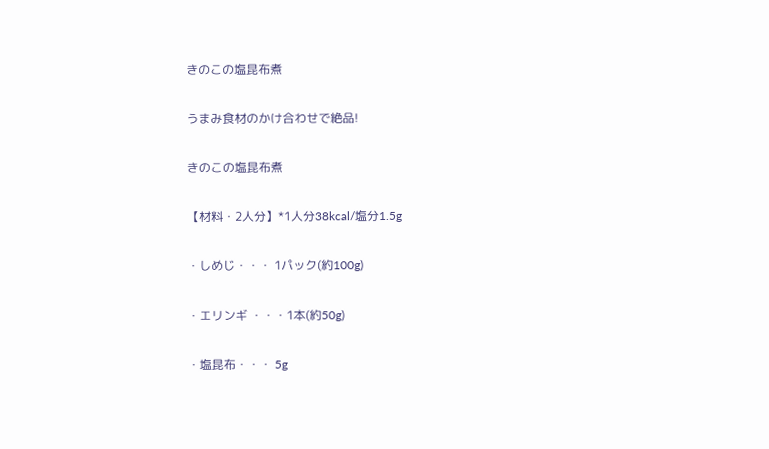きのこの塩昆布煮

うまみ食材のかけ合わせで絶品!

きのこの塩昆布煮

【材料・2人分】*1人分38kcal/塩分1.5g

・しめじ・・・ 1パック(約100g)

・エリンギ ・・・1本(約50g)

・塩昆布・・・ 5g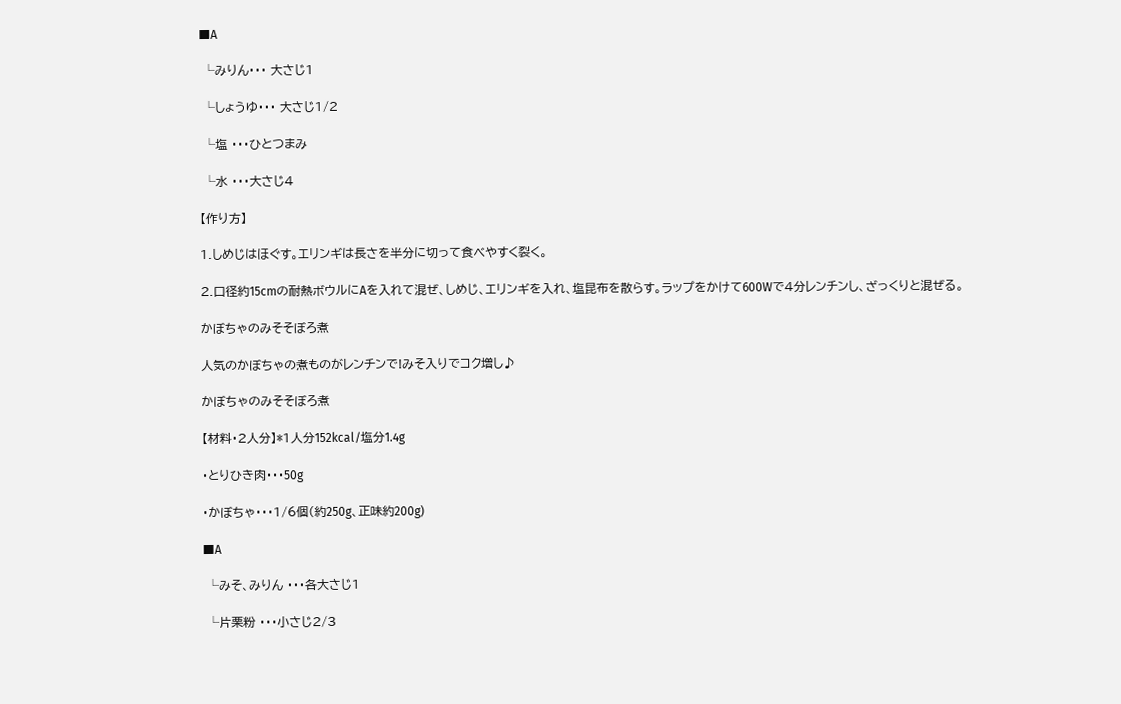■A

 └みりん・・・ 大さじ1

 └しょうゆ・・・ 大さじ1/2

 └塩 ・・・ひとつまみ

 └水 ・・・大さじ4

【作り方】

1.しめじはほぐす。エリンギは長さを半分に切って食べやすく裂く。

2.口径約15cmの耐熱ボウルにAを入れて混ぜ、しめじ、エリンギを入れ、塩昆布を散らす。ラップをかけて600Wで4分レンチンし、ざっくりと混ぜる。

かぼちゃのみそそぼろ煮

人気のかぼちゃの煮ものがレンチンで!みそ入りでコク増し♪

かぼちゃのみそそぼろ煮

【材料・2人分】*1人分152kcal/塩分1.4g

・とりひき肉・・・50g

・かぼちゃ・・・1/6個(約250g、正味約200g)

■A

 └みそ、みりん ・・・各大さじ1

 └片栗粉 ・・・小さじ2/3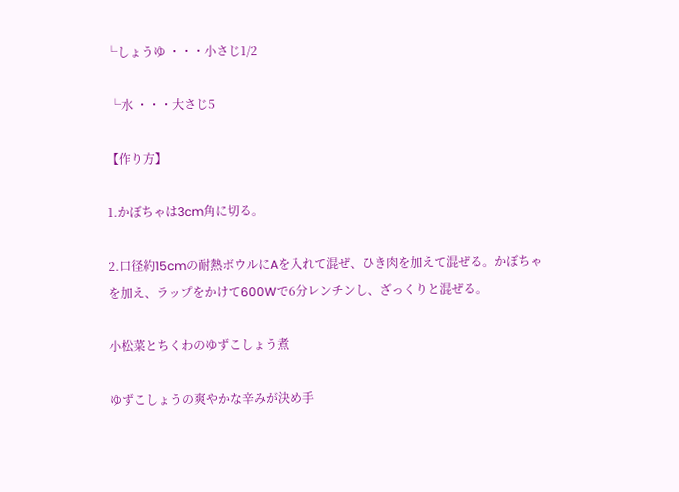└しょうゆ ・・・小さじ1/2

 └水 ・・・大さじ5

【作り方】

1.かぼちゃは3cm角に切る。

2.口径約15cmの耐熱ボウルにAを入れて混ぜ、ひき肉を加えて混ぜる。かぼちゃを加え、ラップをかけて600Wで6分レンチンし、ざっくりと混ぜる。

小松菜とちくわのゆずこしょう煮

ゆずこしょうの爽やかな辛みが決め手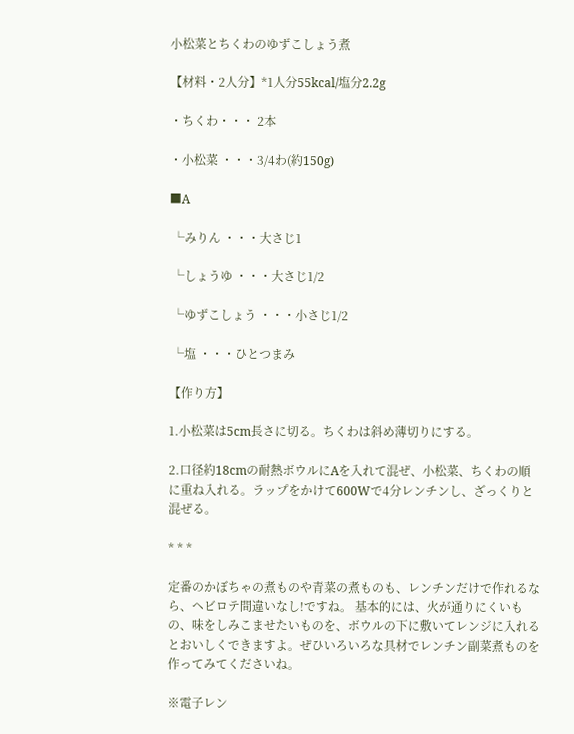小松菜とちくわのゆずこしょう煮

【材料・2人分】*1人分55kcal/塩分2.2g

・ちくわ・・・ 2本

・小松菜 ・・・3/4わ(約150g)

■A

 └みりん ・・・大さじ1

 └しょうゆ ・・・大さじ1/2

 └ゆずこしょう ・・・小さじ1/2

 └塩 ・・・ひとつまみ

【作り方】

1.小松菜は5cm長さに切る。ちくわは斜め薄切りにする。

2.口径約18cmの耐熱ボウルにAを入れて混ぜ、小松菜、ちくわの順に重ね入れる。ラップをかけて600Wで4分レンチンし、ざっくりと混ぜる。

* * *

定番のかぼちゃの煮ものや青菜の煮ものも、レンチンだけで作れるなら、ヘビロテ間違いなし!ですね。 基本的には、火が通りにくいもの、味をしみこませたいものを、ボウルの下に敷いてレンジに入れるとおいしくできますよ。ぜひいろいろな具材でレンチン副菜煮ものを作ってみてくださいね。

※電子レン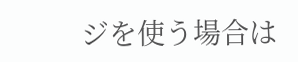ジを使う場合は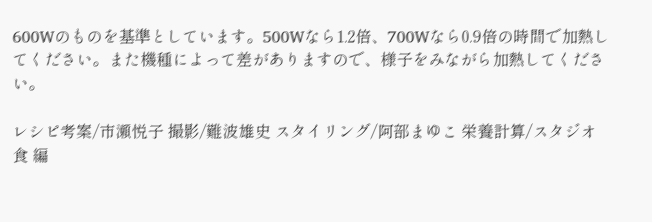600Wのものを基準としています。500Wなら1.2倍、700Wなら0.9倍の時間で加熱してください。また機種によって差がありますので、様子をみながら加熱してください。

レシピ考案/市瀬悦子 撮影/難波雄史 スタイリング/阿部まゆこ 栄養計算/スタジオ食 編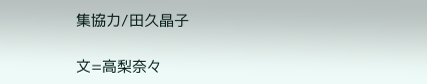集協力/田久晶子

文=高梨奈々